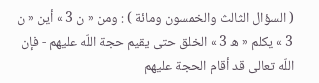( السؤال الثالث والخمسون ومائة ) : ومن « ن 3 » أين « ن 3 » يكلم « ه 3 » الخلق حتى يقيم حجة اللّه عليهم - فإن اللّه تعالى قد أقام الحجة عليهم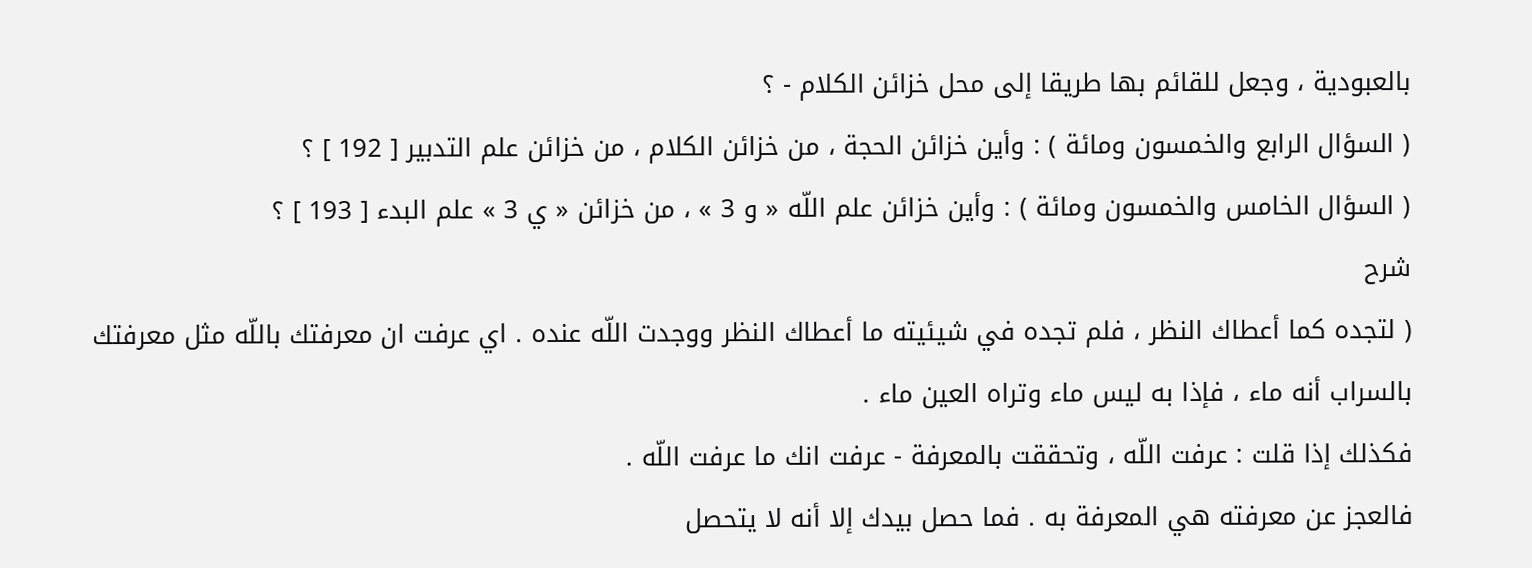بالعبودية ، وجعل للقائم بها طريقا إلى محل خزائن الكلام - ؟
( السؤال الرابع والخمسون ومائة ) : وأين خزائن الحجة ، من خزائن الكلام ، من خزائن علم التدبير [ 192 ] ؟
( السؤال الخامس والخمسون ومائة ) : وأين خزائن علم اللّه « و 3 » ، من خزائن « ي 3 » علم البدء [ 193 ] ؟
شرح
( لتجده كما أعطاك النظر ، فلم تجده في شيئيته ما أعطاك النظر ووجدت اللّه عنده . اي عرفت ان معرفتك باللّه مثل معرفتك بالسراب أنه ماء ، فإذا به ليس ماء وتراه العين ماء .
فكذلك إذا قلت : عرفت اللّه ، وتحققت بالمعرفة - عرفت انك ما عرفت اللّه .
فالعجز عن معرفته هي المعرفة به . فما حصل بيدك إلا أنه لا يتحصل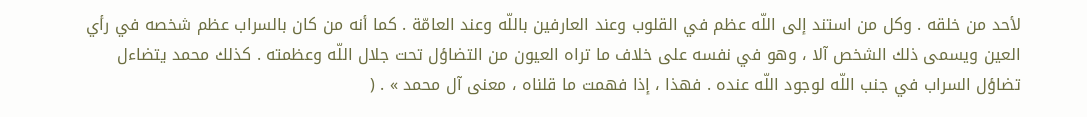لأحد من خلقه . وكل من استند إلى اللّه عظم في القلوب وعند العارفين باللّه وعند العامّة . كما أنه من كان بالسراب عظم شخصه في رأي العين ويسمى ذلك الشخص آلا ، وهو في نفسه على خلاف ما تراه العيون من التضاؤل تحت جلال اللّه وعظمته . كذلك محمد يتضاءل تضاؤل السراب في جنب اللّه لوجود اللّه عنده . فهذا ، إذا فهمت ما قلناه ، معنى آل محمد » . (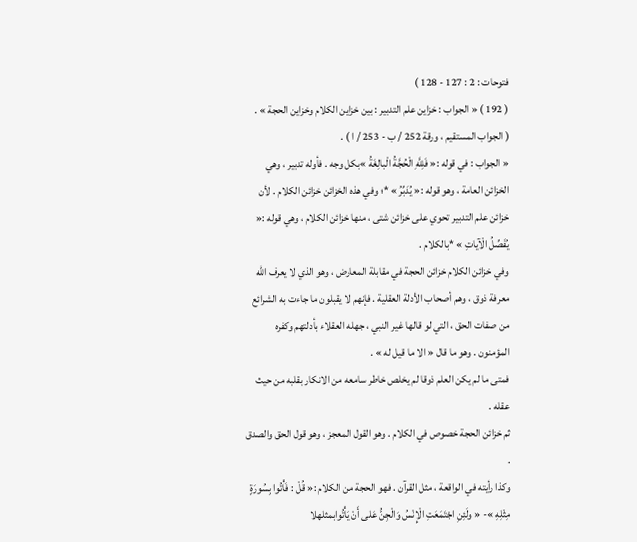فتوحات : 2 : 127 - 128 )
( 192 ) « الجواب : خزاين علم التدبير : بين خزاين الكلام وخزاين الحجة » .
( الجواب المستقيم ، ورقة 252 / ب - 253 / ا ) .
« الجواب : في قوله :« فَلِلَّهِ الْحُجَّةُ الْبالِغَةُ »بكل وجه . فأوله تدبير ، وهي الخزائن العامة ، وهو قوله :« يُدَبِّرُ » *؛ وفي هذه الخزائن خزائن الكلام . لأن خزائن علم التدبير تحوي على خزائن شتى ، منها خزائن الكلام ، وهي قوله :« يُفَصِّلُ الْآياتِ » *بالكلام .
وفي خزائن الكلام خزائن الحجة في مقابلة المعارض ، وهو الذي لا يعرف اللّه معرفة ذوق ، وهم أصحاب الأدلة العقلية . فإنهم لا يقبلون ما جاءت به الشرائع من صفات الحق ، التي لو قالها غير النبي ، جهله العقلاء بأدلتهم وكفره المؤمنون . وهو ما قال « الا ما قيل له » .
فمتى ما لم يكن العلم ذوقا لم يخلص خاطر سامعه من الانكار بقلبه من حيث عقله .
ثم خزائن الحجة خصوص في الكلام . وهو القول المعجز ، وهو قول الحق والصدق .
وكذا رأيته في الواقعة ، مثل القرآن . فهو الحجة من الكلام :« قُلْ : فَأْتُوا بِسُورَةٍ مِثْلِهِ »- « ولَئِنِ اجْتَمَعَتِ الْإِنْسُ وَالْجِنُّ عَلى أَنْ يَأْتُوابمثلهلا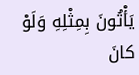يَأْتُونَ بِمِثْلِهِ وَلَوْ كانَ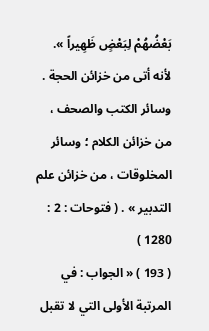بَعْضُهُمْ لِبَعْضٍ ظَهِيراً ». لأنه أتى من خزائن الحجة . وسائر الكتب والصحف ، من خزائن الكلام ؛ وسائر المخلوقات ، من خزائن علم التدبير » . ( فتوحات : 2 : 1280 )
( 193 ) « الجواب : في المرتبة الأولى التي لا تقبل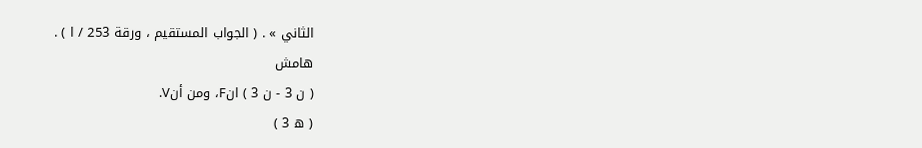الثاني » . ( الجواب المستقيم ، ورقة 253 / ا ) .
هامش
( ن 3 - ن 3 ) انF، ومن أنV.
( ه 3 )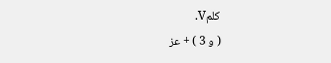كلمV.
( و 3 ) + عز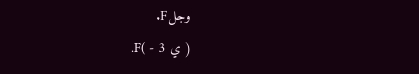وجلF.
( ي 3 - )F.